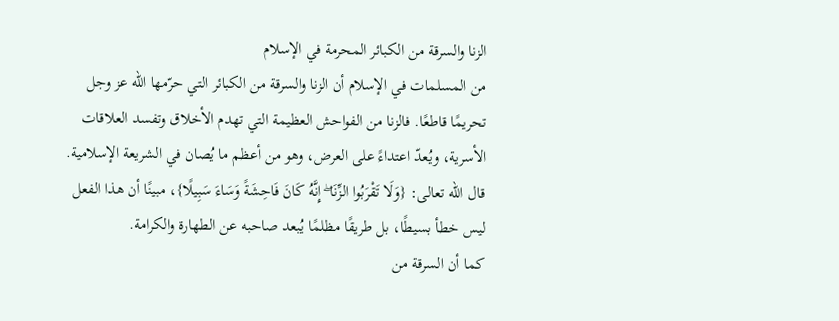الزنا والسرقة من الكبائر المحرمة في الإسلام
من المسلمات في الإسلام أن الزنا والسرقة من الكبائر التي حرّمها الله عز وجل تحريمًا قاطعًا. فالزنا من الفواحش العظيمة التي تهدم الأخلاق وتفسد العلاقات الأسرية، ويُعدّ اعتداءً على العرض، وهو من أعظم ما يُصان في الشريعة الإسلامية. قال الله تعالى: {وَلَا تَقْرَبُوا الزِّنَا ۖ إِنَّهُ كَانَ فَاحِشَةً وَسَاءَ سَبِيلًا}، مبينًا أن هذا الفعل ليس خطأ بسيطًا، بل طريقًا مظلمًا يُبعد صاحبه عن الطهارة والكرامة.
كما أن السرقة من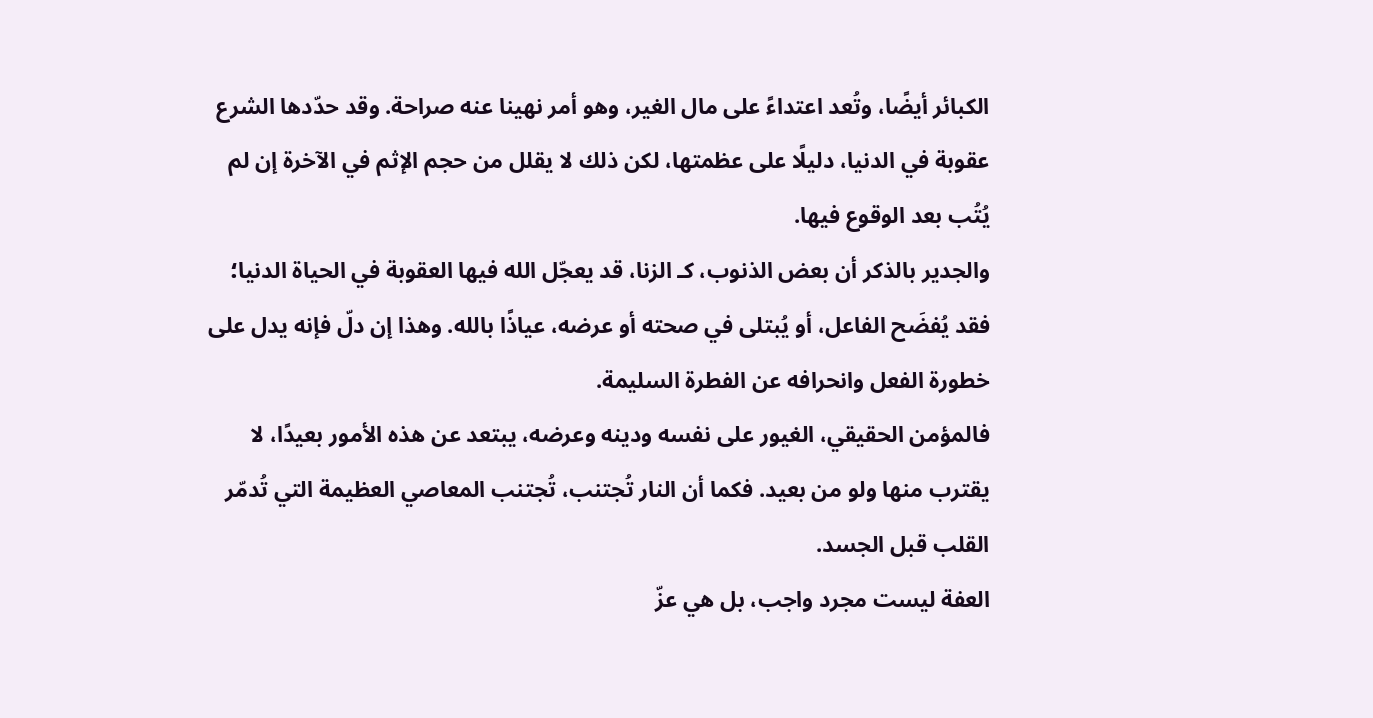الكبائر أيضًا، وتُعد اعتداءً على مال الغير، وهو أمر نهينا عنه صراحة. وقد حدّدها الشرع عقوبة في الدنيا، دليلًا على عظمتها، لكن ذلك لا يقلل من حجم الإثم في الآخرة إن لم يُتُب بعد الوقوع فيها.
والجدير بالذكر أن بعض الذنوب، كـ الزنا، قد يعجّل الله فيها العقوبة في الحياة الدنيا؛ فقد يُفضَح الفاعل، أو يُبتلى في صحته أو عرضه، عياذًا بالله. وهذا إن دلّ فإنه يدل على خطورة الفعل وانحرافه عن الفطرة السليمة.
فالمؤمن الحقيقي، الغيور على نفسه ودينه وعرضه، يبتعد عن هذه الأمور بعيدًا، لا يقترب منها ولو من بعيد. فكما أن النار تُجتنب، تُجتنب المعاصي العظيمة التي تُدمّر القلب قبل الجسد.
العفة ليست مجرد واجب، بل هي عزّ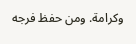وكرامة. ومن حفظ فرجه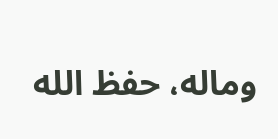وماله، حفظ الله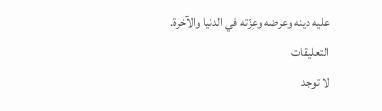عليه دينه وعرضه وعِزّته في الدنيا والآخرة.
التعليقات
لا توجد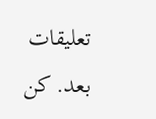تعليقات بعد. كن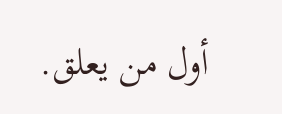أول من يعلق.